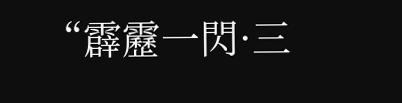“霹靂一閃·三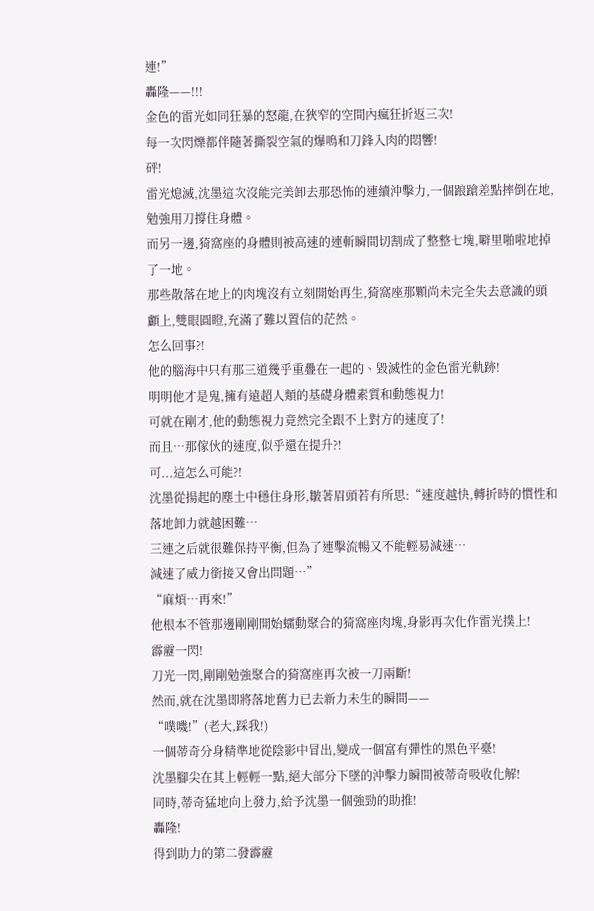連!”
轟隆——!!!
金色的雷光如同狂暴的怒龍,在狹窄的空間內瘋狂折返三次!
每一次閃爍都伴隨著撕裂空氣的爆鳴和刀鋒入肉的悶響!
砰!
雷光熄滅,沈墨這次沒能完美卸去那恐怖的連續沖擊力,一個踉蹌差點摔倒在地,勉強用刀撐住身體。
而另一邊,猗窩座的身體則被高速的連斬瞬間切割成了整整七塊,噼里啪啦地掉了一地。
那些散落在地上的肉塊沒有立刻開始再生,猗窩座那顆尚未完全失去意識的頭顱上,雙眼圓瞪,充滿了難以置信的茫然。
怎么回事?!
他的腦海中只有那三道幾乎重疊在一起的、毀滅性的金色雷光軌跡!
明明他才是鬼,擁有遠超人類的基礎身體素質和動態視力!
可就在剛才,他的動態視力竟然完全跟不上對方的速度了!
而且…那傢伙的速度,似乎還在提升?!
可...這怎么可能?!
沈墨從揚起的塵土中穩住身形,皺著眉頭若有所思:“速度越快,轉折時的慣性和落地卸力就越困難…
三連之后就很難保持平衡,但為了連擊流暢又不能輕易減速…
減速了威力銜接又會出問題…”
“麻煩…再來!”
他根本不管那邊剛剛開始蠕動聚合的猗窩座肉塊,身影再次化作雷光撲上!
霹靂一閃!
刀光一閃,剛剛勉強聚合的猗窩座再次被一刀兩斷!
然而,就在沈墨即將落地舊力已去新力未生的瞬間——
“噗嘰!”(老大,踩我!)
一個蒂奇分身精準地從陰影中冒出,變成一個富有彈性的黑色平臺!
沈墨腳尖在其上輕輕一點,絕大部分下墜的沖擊力瞬間被蒂奇吸收化解!
同時,蒂奇猛地向上發力,給予沈墨一個強勁的助推!
轟隆!
得到助力的第二發霹靂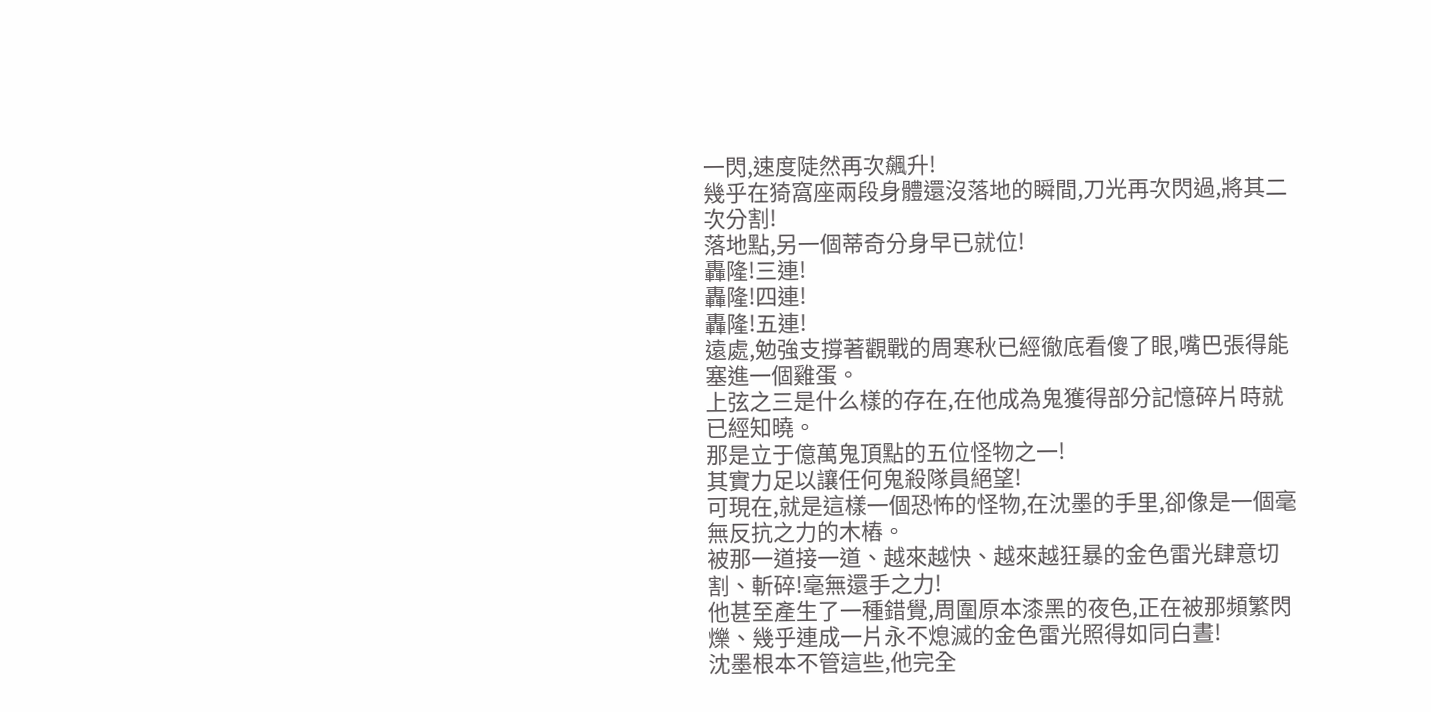一閃,速度陡然再次飆升!
幾乎在猗窩座兩段身體還沒落地的瞬間,刀光再次閃過,將其二次分割!
落地點,另一個蒂奇分身早已就位!
轟隆!三連!
轟隆!四連!
轟隆!五連!
遠處,勉強支撐著觀戰的周寒秋已經徹底看傻了眼,嘴巴張得能塞進一個雞蛋。
上弦之三是什么樣的存在,在他成為鬼獲得部分記憶碎片時就已經知曉。
那是立于億萬鬼頂點的五位怪物之一!
其實力足以讓任何鬼殺隊員絕望!
可現在,就是這樣一個恐怖的怪物,在沈墨的手里,卻像是一個毫無反抗之力的木樁。
被那一道接一道、越來越快、越來越狂暴的金色雷光肆意切割、斬碎!毫無還手之力!
他甚至產生了一種錯覺,周圍原本漆黑的夜色,正在被那頻繁閃爍、幾乎連成一片永不熄滅的金色雷光照得如同白晝!
沈墨根本不管這些,他完全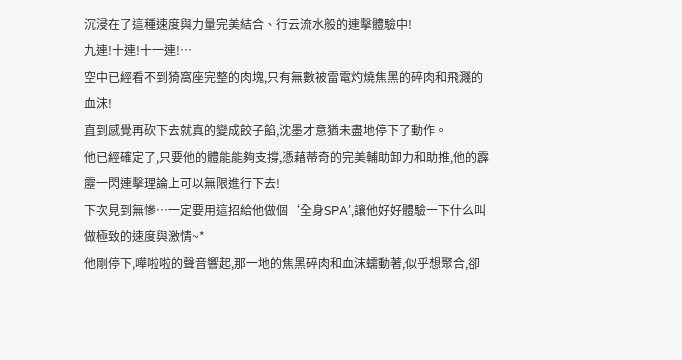沉浸在了這種速度與力量完美結合、行云流水般的連擊體驗中!
九連!十連!十一連!…
空中已經看不到猗窩座完整的肉塊,只有無數被雷電灼燒焦黑的碎肉和飛濺的血沫!
直到感覺再砍下去就真的變成餃子餡,沈墨才意猶未盡地停下了動作。
他已經確定了,只要他的體能能夠支撐,憑藉蒂奇的完美輔助卸力和助推,他的霹靂一閃連擊理論上可以無限進行下去!
下次見到無慘…一定要用這招給他做個‘全身SPA’,讓他好好體驗一下什么叫做極致的速度與激情~*
他剛停下,嘩啦啦的聲音響起,那一地的焦黑碎肉和血沫蠕動著,似乎想聚合,卻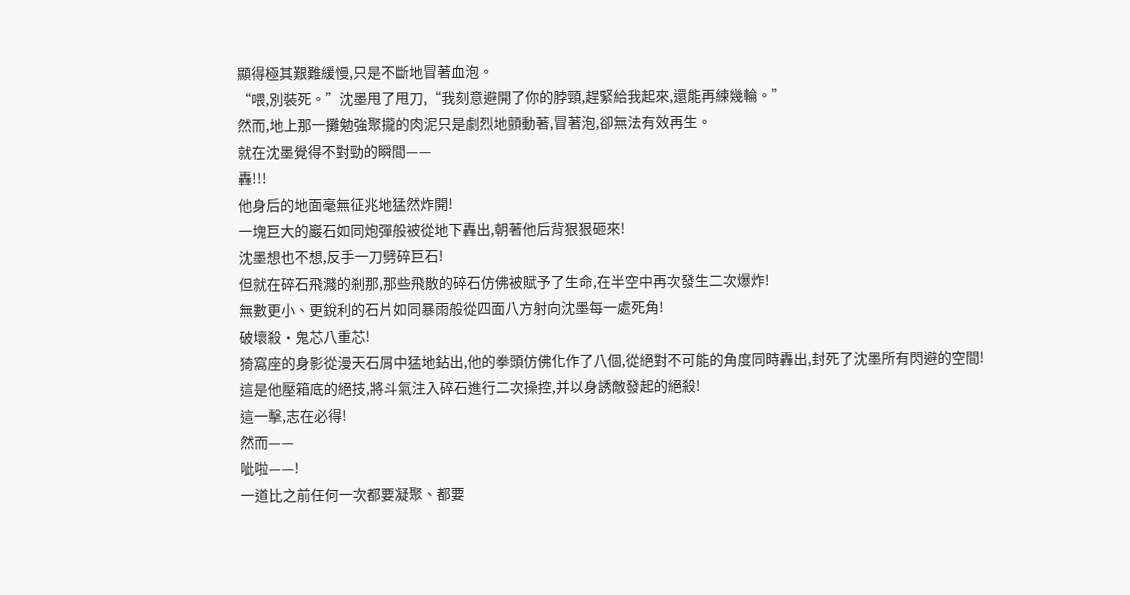顯得極其艱難緩慢,只是不斷地冒著血泡。
“喂,別裝死。”沈墨甩了甩刀,“我刻意避開了你的脖頸,趕緊給我起來,還能再練幾輪。”
然而,地上那一攤勉強聚攏的肉泥只是劇烈地顫動著,冒著泡,卻無法有效再生。
就在沈墨覺得不對勁的瞬間——
轟!!!
他身后的地面毫無征兆地猛然炸開!
一塊巨大的巖石如同炮彈般被從地下轟出,朝著他后背狠狠砸來!
沈墨想也不想,反手一刀劈碎巨石!
但就在碎石飛濺的剎那,那些飛散的碎石仿佛被賦予了生命,在半空中再次發生二次爆炸!
無數更小、更銳利的石片如同暴雨般從四面八方射向沈墨每一處死角!
破壞殺·鬼芯八重芯!
猗窩座的身影從漫天石屑中猛地鉆出,他的拳頭仿佛化作了八個,從絕對不可能的角度同時轟出,封死了沈墨所有閃避的空間!
這是他壓箱底的絕技,將斗氣注入碎石進行二次操控,并以身誘敵發起的絕殺!
這一擊,志在必得!
然而——
呲啦——!
一道比之前任何一次都要凝聚、都要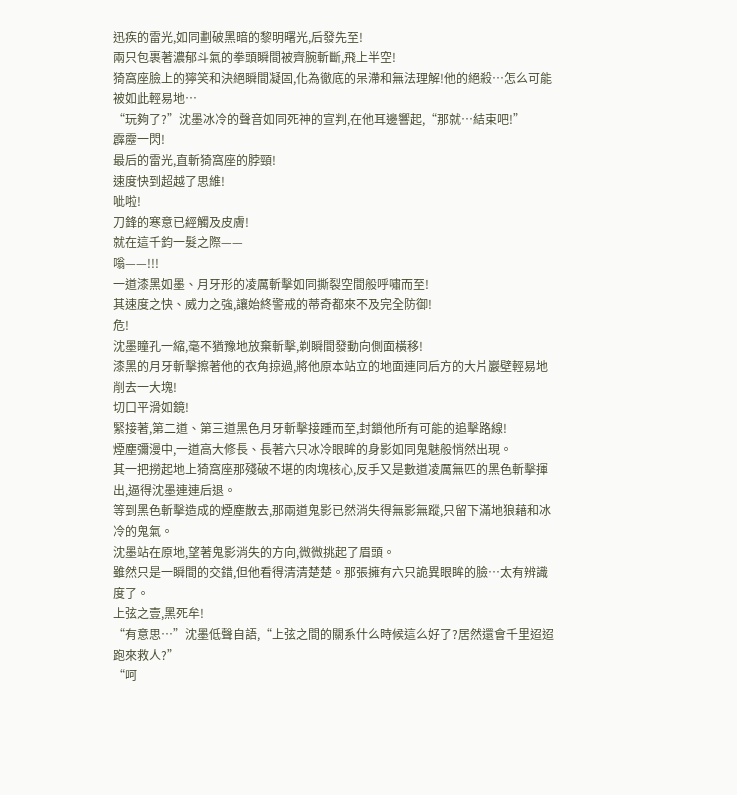迅疾的雷光,如同劃破黑暗的黎明曙光,后發先至!
兩只包裹著濃郁斗氣的拳頭瞬間被齊腕斬斷,飛上半空!
猗窩座臉上的獰笑和決絕瞬間凝固,化為徹底的呆滯和無法理解!他的絕殺…怎么可能被如此輕易地…
“玩夠了?”沈墨冰冷的聲音如同死神的宣判,在他耳邊響起,“那就…結束吧!”
霹靂一閃!
最后的雷光,直斬猗窩座的脖頸!
速度快到超越了思維!
呲啦!
刀鋒的寒意已經觸及皮膚!
就在這千鈞一髮之際——
嗡——!!!
一道漆黑如墨、月牙形的凌厲斬擊如同撕裂空間般呼嘯而至!
其速度之快、威力之強,讓始終警戒的蒂奇都來不及完全防御!
危!
沈墨瞳孔一縮,毫不猶豫地放棄斬擊,剃瞬間發動向側面橫移!
漆黑的月牙斬擊擦著他的衣角掠過,將他原本站立的地面連同后方的大片巖壁輕易地削去一大塊!
切口平滑如鏡!
緊接著,第二道、第三道黑色月牙斬擊接踵而至,封鎖他所有可能的追擊路線!
煙塵彌漫中,一道高大修長、長著六只冰冷眼眸的身影如同鬼魅般悄然出現。
其一把撈起地上猗窩座那殘破不堪的肉塊核心,反手又是數道凌厲無匹的黑色斬擊揮出,逼得沈墨連連后退。
等到黑色斬擊造成的煙塵散去,那兩道鬼影已然消失得無影無蹤,只留下滿地狼藉和冰冷的鬼氣。
沈墨站在原地,望著鬼影消失的方向,微微挑起了眉頭。
雖然只是一瞬間的交錯,但他看得清清楚楚。那張擁有六只詭異眼眸的臉…太有辨識度了。
上弦之壹,黑死牟!
“有意思…”沈墨低聲自語,“上弦之間的關系什么時候這么好了?居然還會千里迢迢跑來救人?”
“呵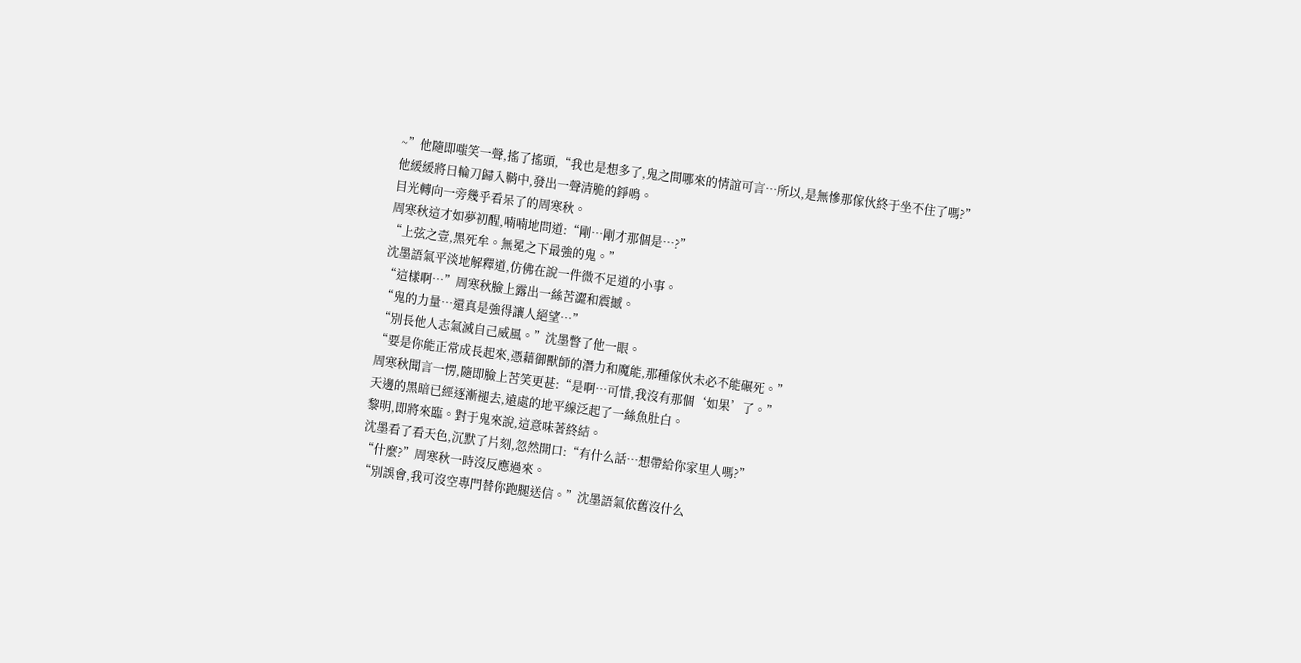~”他隨即嗤笑一聲,搖了搖頭,“我也是想多了,鬼之間哪來的情誼可言…所以,是無慘那傢伙終于坐不住了嗎?”
他緩緩將日輪刀歸入鞘中,發出一聲清脆的錚鳴。
目光轉向一旁幾乎看呆了的周寒秋。
周寒秋這才如夢初醒,喃喃地問道:“剛…剛才那個是…?”
“上弦之壹,黑死牟。無冕之下最強的鬼。”
沈墨語氣平淡地解釋道,仿佛在說一件微不足道的小事。
“這樣啊…”周寒秋臉上露出一絲苦澀和震撼。
“鬼的力量…還真是強得讓人絕望…”
“別長他人志氣滅自己威風。”沈墨瞥了他一眼。
“要是你能正常成長起來,憑藉御獸師的潛力和魔能,那種傢伙未必不能碾死。”
周寒秋聞言一愣,隨即臉上苦笑更甚:“是啊…可惜,我沒有那個‘如果’了。”
天邊的黑暗已經逐漸褪去,遠處的地平線泛起了一絲魚肚白。
黎明,即將來臨。對于鬼來說,這意味著終結。
沈墨看了看天色,沉默了片刻,忽然開口:“有什么話…想帶給你家里人嗎?”
“什麼?”周寒秋一時沒反應過來。
“別誤會,我可沒空專門替你跑腿送信。”沈墨語氣依舊沒什么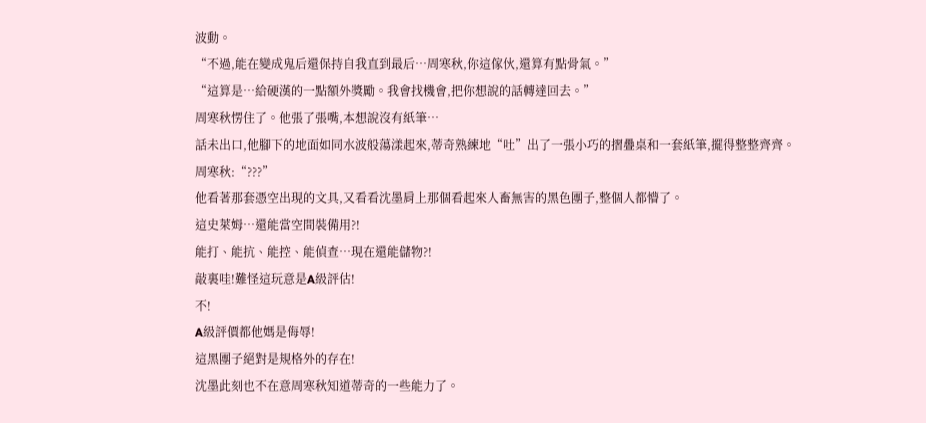波動。
“不過,能在變成鬼后還保持自我直到最后…周寒秋,你這傢伙,還算有點骨氣。”
“這算是…給硬漢的一點額外獎勵。我會找機會,把你想說的話轉達回去。”
周寒秋愣住了。他張了張嘴,本想說沒有紙筆…
話未出口,他腳下的地面如同水波般蕩漾起來,蒂奇熟練地“吐”出了一張小巧的摺疊桌和一套紙筆,擺得整整齊齊。
周寒秋:“???”
他看著那套憑空出現的文具,又看看沈墨肩上那個看起來人畜無害的黑色團子,整個人都懵了。
這史萊姆…還能當空間裝備用?!
能打、能抗、能控、能偵查…現在還能儲物?!
敲裏哇!難怪這玩意是A級評估!
不!
A級評價都他媽是侮辱!
這黑團子絕對是規格外的存在!
沈墨此刻也不在意周寒秋知道蒂奇的一些能力了。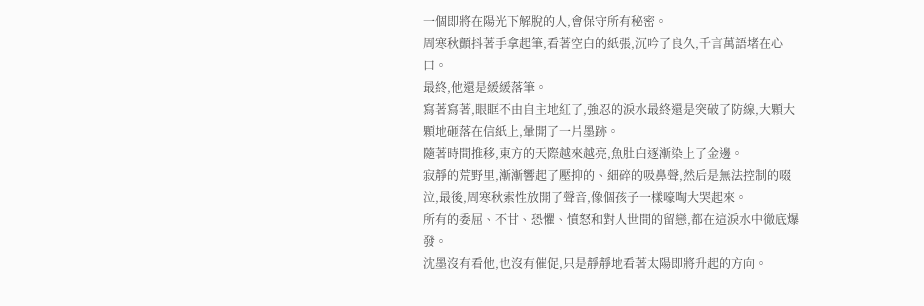一個即將在陽光下解脫的人,會保守所有秘密。
周寒秋顫抖著手拿起筆,看著空白的紙張,沉吟了良久,千言萬語堵在心口。
最終,他還是緩緩落筆。
寫著寫著,眼眶不由自主地紅了,強忍的淚水最終還是突破了防線,大顆大顆地砸落在信紙上,暈開了一片墨跡。
隨著時間推移,東方的天際越來越亮,魚肚白逐漸染上了金邊。
寂靜的荒野里,漸漸響起了壓抑的、細碎的吸鼻聲,然后是無法控制的啜泣,最後,周寒秋索性放開了聲音,像個孩子一樣嚎啕大哭起來。
所有的委屈、不甘、恐懼、憤怒和對人世間的留戀,都在這淚水中徹底爆發。
沈墨沒有看他,也沒有催促,只是靜靜地看著太陽即將升起的方向。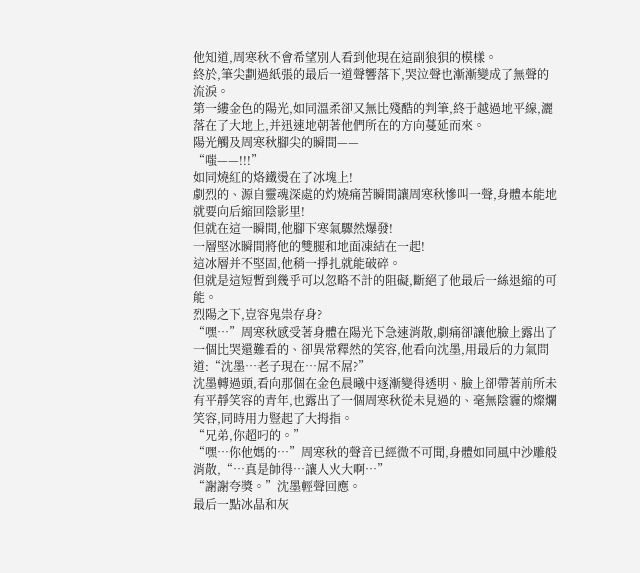他知道,周寒秋不會希望別人看到他現在這副狼狽的模樣。
終於,筆尖劃過紙張的最后一道聲響落下,哭泣聲也漸漸變成了無聲的流淚。
第一縷金色的陽光,如同溫柔卻又無比殘酷的判筆,終于越過地平線,灑落在了大地上,并迅速地朝著他們所在的方向蔓延而來。
陽光觸及周寒秋腳尖的瞬間——
“嗤——!!!”
如同燒紅的烙鐵燙在了冰塊上!
劇烈的、源自靈魂深處的灼燒痛苦瞬間讓周寒秋慘叫一聲,身體本能地就要向后縮回陰影里!
但就在這一瞬間,他腳下寒氣驟然爆發!
一層堅冰瞬間將他的雙腿和地面凍結在一起!
這冰層并不堅固,他稍一掙扎就能破碎。
但就是這短暫到幾乎可以忽略不計的阻礙,斷絕了他最后一絲退縮的可能。
烈陽之下,豈容鬼祟存身?
“嘿…”周寒秋感受著身體在陽光下急速消散,劇痛卻讓他臉上露出了一個比哭還難看的、卻異常釋然的笑容,他看向沈墨,用最后的力氣問道:“沈墨…老子現在…屌不屌?”
沈墨轉過頭,看向那個在金色晨曦中逐漸變得透明、臉上卻帶著前所未有平靜笑容的青年,也露出了一個周寒秋從未見過的、毫無陰霾的燦爛笑容,同時用力豎起了大拇指。
“兄弟,你超叼的。”
“嘿…你他媽的…”周寒秋的聲音已經微不可聞,身體如同風中沙雕般消散,“…真是帥得…讓人火大啊…”
“謝謝夸獎。”沈墨輕聲回應。
最后一點冰晶和灰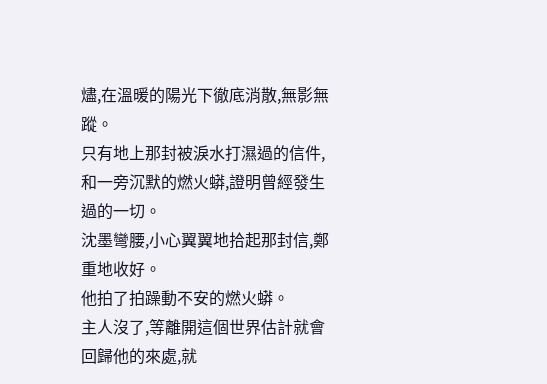燼,在溫暖的陽光下徹底消散,無影無蹤。
只有地上那封被淚水打濕過的信件,和一旁沉默的燃火蟒,證明曾經發生過的一切。
沈墨彎腰,小心翼翼地拾起那封信,鄭重地收好。
他拍了拍躁動不安的燃火蟒。
主人沒了,等離開這個世界估計就會回歸他的來處,就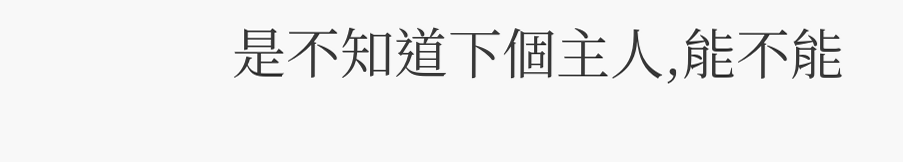是不知道下個主人,能不能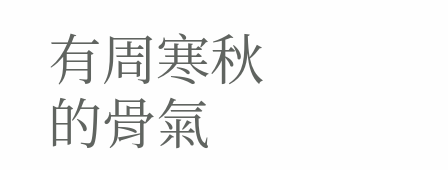有周寒秋的骨氣